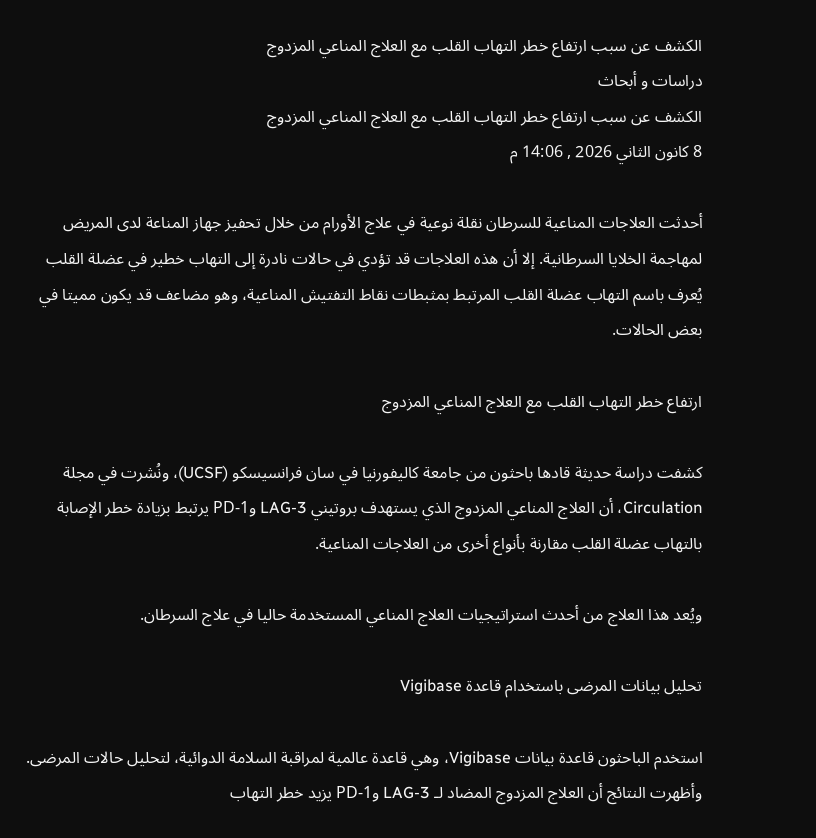الكشف عن سبب ارتفاع خطر التهاب القلب مع العلاج المناعي المزدوج
دراسات و أبحاث
الكشف عن سبب ارتفاع خطر التهاب القلب مع العلاج المناعي المزدوج
8 كانون الثاني 2026 , 14:06 م

أحدثت العلاجات المناعية للسرطان نقلة نوعية في علاج الأورام من خلال تحفيز جهاز المناعة لدى المريض لمهاجمة الخلايا السرطانية. إلا أن هذه العلاجات قد تؤدي في حالات نادرة إلى التهاب خطير في عضلة القلب يُعرف باسم التهاب عضلة القلب المرتبط بمثبطات نقاط التفتيش المناعية، وهو مضاعف قد يكون مميتا في بعض الحالات.

ارتفاع خطر التهاب القلب مع العلاج المناعي المزدوج

كشفت دراسة حديثة قادها باحثون من جامعة كاليفورنيا في سان فرانسيسكو (UCSF)، ونُشرت في مجلة Circulation، أن العلاج المناعي المزدوج الذي يستهدف بروتيني LAG-3 وPD-1 يرتبط بزيادة خطر الإصابة بالتهاب عضلة القلب مقارنة بأنواع أخرى من العلاجات المناعية.

ويُعد هذا العلاج من أحدث استراتيجيات العلاج المناعي المستخدمة حاليا في علاج السرطان.

تحليل بيانات المرضى باستخدام قاعدة Vigibase

استخدم الباحثون قاعدة بيانات Vigibase، وهي قاعدة عالمية لمراقبة السلامة الدوائية، لتحليل حالات المرضى. وأظهرت النتائج أن العلاج المزدوج المضاد لـ LAG-3 وPD-1 يزيد خطر التهاب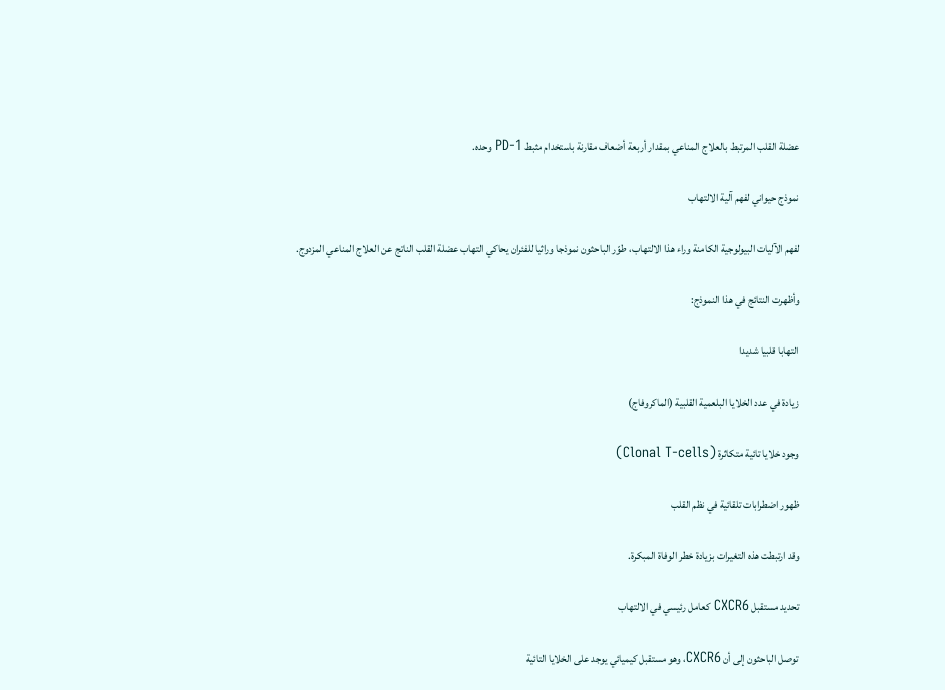عضلة القلب المرتبط بالعلاج المناعي بمقدار أربعة أضعاف مقارنة باستخدام مثبط PD-1 وحده.

نموذج حيواني لفهم آلية الالتهاب

لفهم الآليات البيولوجية الكامنة وراء هذا الالتهاب، طوّر الباحثون نموذجا وراثيا للفئران يحاكي التهاب عضلة القلب الناتج عن العلاج المناعي المزدوج.

وأظهرت النتائج في هذا النموذج:

التهابا قلبيا شديدا

زيادة في عدد الخلايا البلعمية القلبية (الماكروفاج)

وجود خلايا تائية متكاثرة (Clonal T-cells)

ظهور اضطرابات تلقائية في نظم القلب

وقد ارتبطت هذه التغيرات بزيادة خطر الوفاة المبكرة.

تحديد مستقبل CXCR6 كعامل رئيسي في الالتهاب

توصل الباحثون إلى أن CXCR6، وهو مستقبل كيميائي يوجد على الخلايا التائية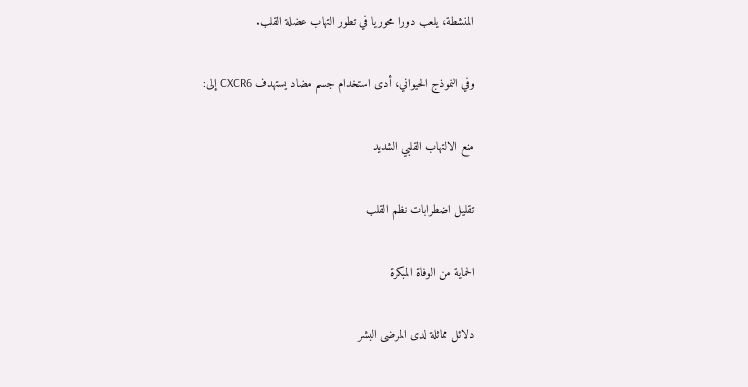المنشطة، يلعب دورا محوريا في تطور التهاب عضلة القلب.

وفي النموذج الحيواني، أدى استخدام جسم مضاد يستهدف CXCR6 إلى:

منع الالتهاب القلبي الشديد

تقليل اضطرابات نظم القلب

الحماية من الوفاة المبكرة

دلائل مماثلة لدى المرضى البشر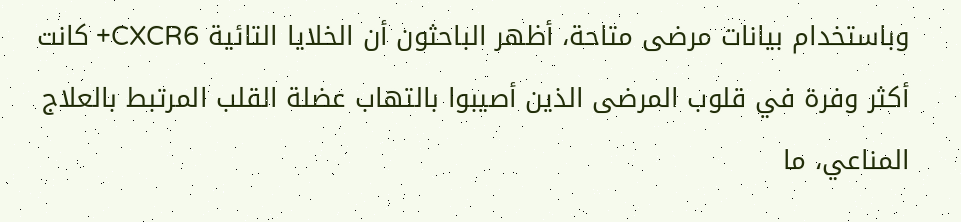وباستخدام بيانات مرضى متاحة، أظهر الباحثون أن الخلايا التائية CXCR6+ كانت أكثر وفرة في قلوب المرضى الذين أصيبوا بالتهاب عضلة القلب المرتبط بالعلاج المناعي، ما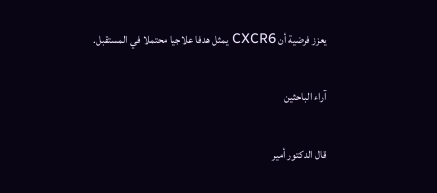يعزز فرضية أن CXCR6 يمثل هدفا علاجيا محتملا في المستقبل.

آراء الباحثين

قال الدكتور أمير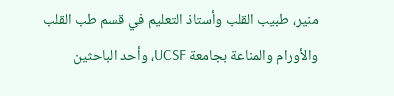منير، طبيب القلب وأستاذ التعليم في قسم طب القلب والأورام والمناعة بجامعة UCSF، وأحد الباحثين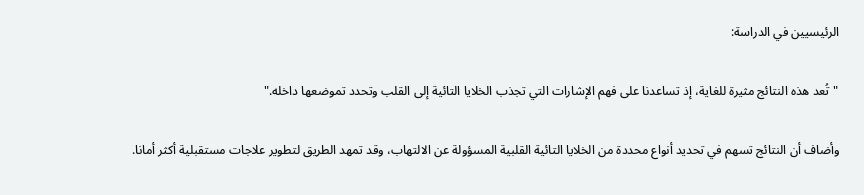الرئيسيين في الدراسة:

"تُعد هذه النتائج مثيرة للغاية، إذ تساعدنا على فهم الإشارات التي تجذب الخلايا التائية إلى القلب وتحدد تموضعها داخله."

وأضاف أن النتائج تسهم في تحديد أنواع محددة من الخلايا التائية القلبية المسؤولة عن الالتهاب، وقد تمهد الطريق لتطوير علاجات مستقبلية أكثر أمانا.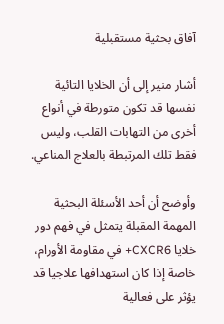آفاق بحثية مستقبلية

أشار منير إلى أن الخلايا التائية نفسها قد تكون متورطة في أنواع أخرى من التهابات القلب، وليس فقط تلك المرتبطة بالعلاج المناعي.

وأوضح أن أحد الأسئلة البحثية المهمة المقبلة يتمثل في فهم دور خلايا CXCR6+ في مقاومة الأورام، خاصة إذا كان استهدافها علاجيا قد يؤثر على فعالية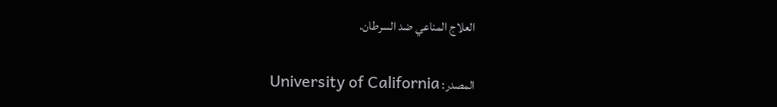العلاج المناعي ضد السرطان.

المصدر: University of California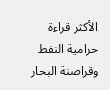الأكثر قراءة حرامية النفط وقراصنة البحار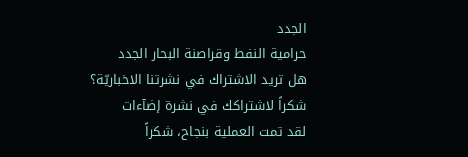الجدد
حرامية النفط وقراصنة البحار الجدد
هل تريد الاشتراك في نشرتنا الاخباريّة؟
شكراً لاشتراكك في نشرة إضآءات
لقد تمت العملية بنجاح، شكراً